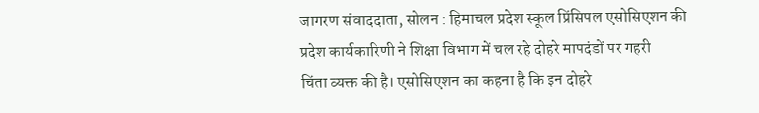जागरण संवाददाता, सोलन : हिमाचल प्रदेश स्कूल प्रिंसिपल एसोसिएशन की
प्रदेश कार्यकारिणी ने शिक्षा विभाग में चल रहे दोहरे मापदंडों पर गहरी
चिंता व्यक्त की है। एसोसिएशन का कहना है कि इन दोहरे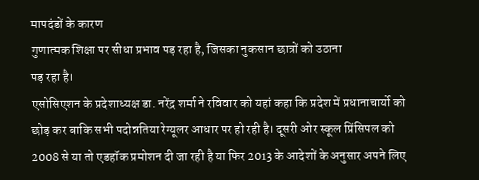मापदंडों के कारण
गुणात्मक शिक्षा पर सीधा प्रभाव पड़ रहा है, जिसका नुकसान छात्रों को उठाना
पड़ रहा है।
एसोसिएशन के प्रदेशाध्यक्ष डा. नरेंद्र शर्मा ने रविवार को यहां कहा कि प्रदेश में प्रधानाचार्यो को छोड़ कर बाकि सभी पदोन्नतिया रेग्यूलर आधार पर हो रही है। दूसरी ओर स्कूल प्रिंसिपल को 2008 से या तो एडहॉक प्रमोशन दी जा रही है या फिर 2013 के आदेशों के अनुसार अपने लिए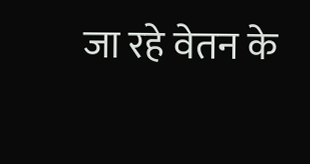जा रहे वेतन के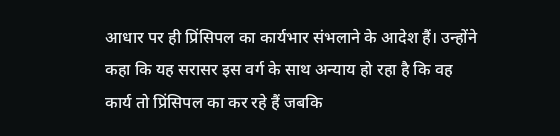आधार पर ही प्रिंसिपल का कार्यभार संभलाने के आदेश हैं। उन्होंने कहा कि यह सरासर इस वर्ग के साथ अन्याय हो रहा है कि वह कार्य तो प्रिंसिपल का कर रहे हैं जबकि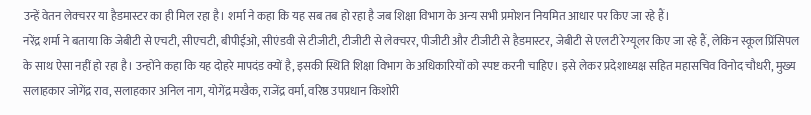उन्हें वेतन लेक्चरर या हैडमास्टर का ही मिल रहा है। शर्मा ने कहा कि यह सब तब हो रहा है जब शिक्षा विभाग के अन्य सभी प्रमोशन नियमित आधार पर किए जा रहे हैं।
नरेंद्र शर्मा ने बताया कि जेबीटी से एचटी, सीएचटी, बीपीईओ, सीएंडवी से टीजीटी, टीजीटी से लेक्चरर, पीजीटी और टीजीटी से हैडमास्टर, जेबीटी से एलटी रेग्यूलर किए जा रहे हैं, लेकिन स्कूल प्रिंसिपल के साथ ऐसा नहीं हो रहा है। उन्होंने कहा कि यह दोहरे मापदंड क्यों है, इसकी स्थिति शिक्षा विभाग के अधिकारियों को स्पष्ट करनी चाहिए। इसे लेकर प्रदेशाध्यक्ष सहित महासचिव विनोद चौधरी, मुख्य सलाहकार जोगेंद्र राव, सलाहकार अनिल नाग, योगेंद्र मखैक, राजेंद्र वर्मा, वरिष्ठ उपप्रधान किशोरी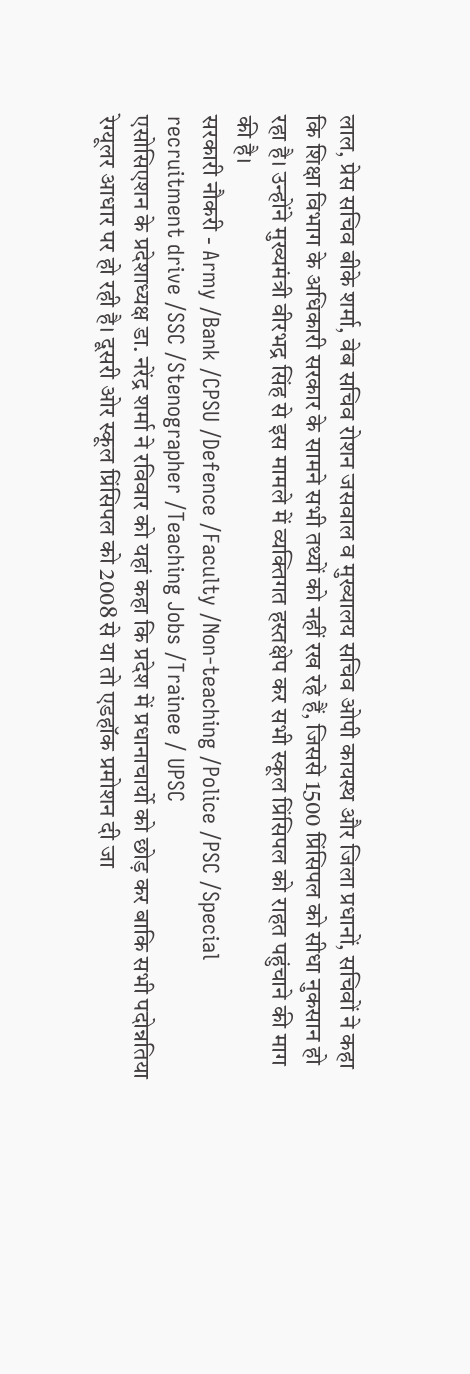लाल, प्रेस सचिव बीके शर्मा, वेब सचिव रोशन जसवाल व मुख्यालय सचिव ओपी कायस्थ और जिला प्रधानों, सचिवों ने कहा कि शिक्षा विभाग के अधिकारी सरकार के सामने सभी तथ्यों को नहीं रख रहे हैं, जिससे 1500 प्रिंसिपल को सीधा नुकसान हो रहा है। उन्होंने मुख्यमंत्री वीरभद्र सिंह से इस मामले में व्यक्तिगत हस्तक्षेप कर सभी स्कूल प्रिंसिपल को राहत पहुंचाने की माग की है।
सरकारी नौकरी - Army /Bank /CPSU /Defence /Faculty /Non-teaching /Police /PSC /Special recruitment drive /SSC /Stenographer /Teaching Jobs /Trainee / UPSC
एसोसिएशन के प्रदेशाध्यक्ष डा. नरेंद्र शर्मा ने रविवार को यहां कहा कि प्रदेश में प्रधानाचार्यो को छोड़ कर बाकि सभी पदोन्नतिया रेग्यूलर आधार पर हो रही है। दूसरी ओर स्कूल प्रिंसिपल को 2008 से या तो एडहॉक प्रमोशन दी जा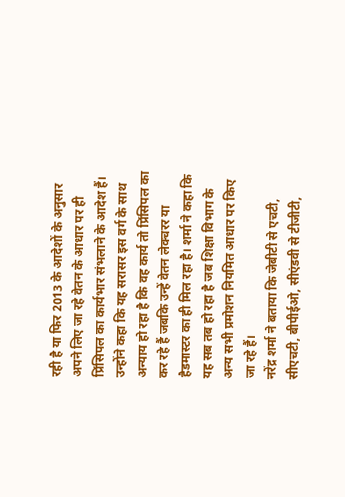रही है या फिर 2013 के आदेशों के अनुसार अपने लिए जा रहे वेतन के आधार पर ही प्रिंसिपल का कार्यभार संभलाने के आदेश हैं। उन्होंने कहा कि यह सरासर इस वर्ग के साथ अन्याय हो रहा है कि वह कार्य तो प्रिंसिपल का कर रहे हैं जबकि उन्हें वेतन लेक्चरर या हैडमास्टर का ही मिल रहा है। शर्मा ने कहा कि यह सब तब हो रहा है जब शिक्षा विभाग के अन्य सभी प्रमोशन नियमित आधार पर किए जा रहे हैं।
नरेंद्र शर्मा ने बताया कि जेबीटी से एचटी, सीएचटी, बीपीईओ, सीएंडवी से टीजीटी,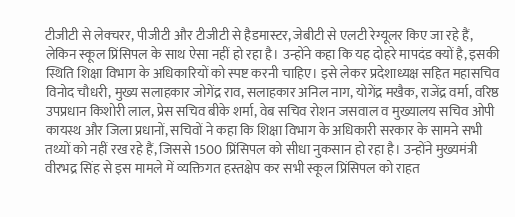टीजीटी से लेक्चरर, पीजीटी और टीजीटी से हैडमास्टर, जेबीटी से एलटी रेग्यूलर किए जा रहे हैं, लेकिन स्कूल प्रिंसिपल के साथ ऐसा नहीं हो रहा है। उन्होंने कहा कि यह दोहरे मापदंड क्यों है, इसकी स्थिति शिक्षा विभाग के अधिकारियों को स्पष्ट करनी चाहिए। इसे लेकर प्रदेशाध्यक्ष सहित महासचिव विनोद चौधरी, मुख्य सलाहकार जोगेंद्र राव, सलाहकार अनिल नाग, योगेंद्र मखैक, राजेंद्र वर्मा, वरिष्ठ उपप्रधान किशोरी लाल, प्रेस सचिव बीके शर्मा, वेब सचिव रोशन जसवाल व मुख्यालय सचिव ओपी कायस्थ और जिला प्रधानों, सचिवों ने कहा कि शिक्षा विभाग के अधिकारी सरकार के सामने सभी तथ्यों को नहीं रख रहे हैं, जिससे 1500 प्रिंसिपल को सीधा नुकसान हो रहा है। उन्होंने मुख्यमंत्री वीरभद्र सिंह से इस मामले में व्यक्तिगत हस्तक्षेप कर सभी स्कूल प्रिंसिपल को राहत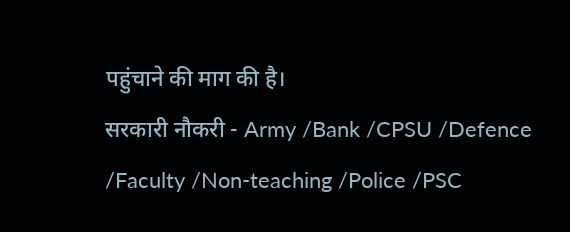पहुंचाने की माग की है।
सरकारी नौकरी - Army /Bank /CPSU /Defence /Faculty /Non-teaching /Police /PSC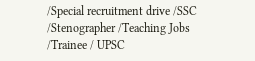/Special recruitment drive /SSC /Stenographer /Teaching Jobs /Trainee / UPSC